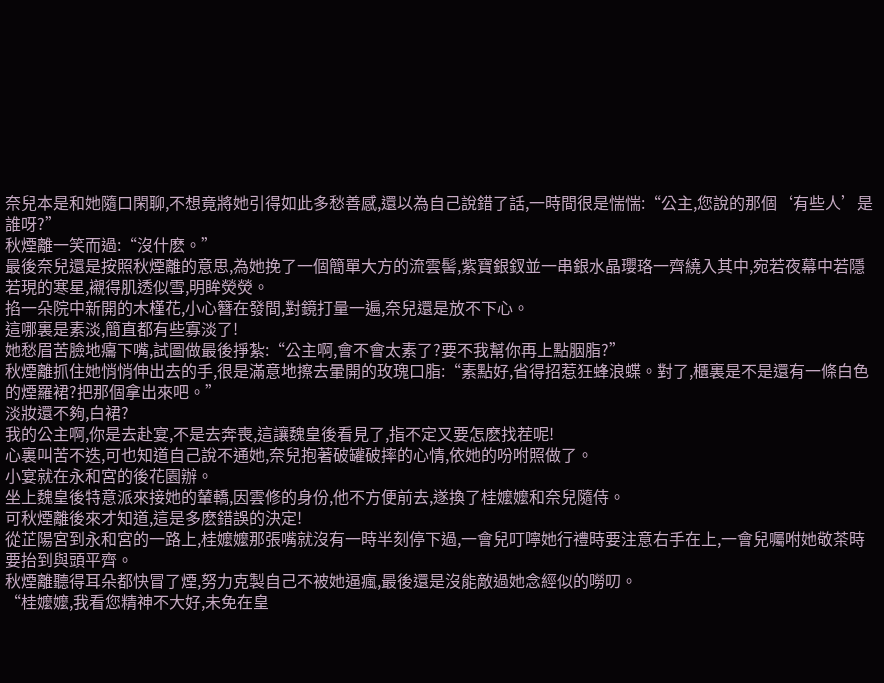奈兒本是和她隨口閑聊,不想竟將她引得如此多愁善感,還以為自己說錯了話,一時間很是惴惴:“公主,您說的那個‘有些人’是誰呀?”
秋煙離一笑而過:“沒什麽。”
最後奈兒還是按照秋煙離的意思,為她挽了一個簡單大方的流雲髻,紫寶銀釵並一串銀水晶瓔珞一齊繞入其中,宛若夜幕中若隱若現的寒星,襯得肌透似雪,明眸熒熒。
掐一朵院中新開的木槿花,小心簪在發間,對鏡打量一遍,奈兒還是放不下心。
這哪裏是素淡,簡直都有些寡淡了!
她愁眉苦臉地癟下嘴,試圖做最後掙紮:“公主啊,會不會太素了?要不我幫你再上點胭脂?”
秋煙離抓住她悄悄伸出去的手,很是滿意地擦去暈開的玫瑰口脂:“素點好,省得招惹狂蜂浪蝶。對了,櫃裏是不是還有一條白色的煙羅裙?把那個拿出來吧。”
淡妝還不夠,白裙?
我的公主啊,你是去赴宴,不是去奔喪,這讓魏皇後看見了,指不定又要怎麽找茬呢!
心裏叫苦不迭,可也知道自己說不通她,奈兒抱著破罐破摔的心情,依她的吩咐照做了。
小宴就在永和宮的後花園辦。
坐上魏皇後特意派來接她的輦轎,因雲修的身份,他不方便前去,遂換了桂嬤嬤和奈兒隨侍。
可秋煙離後來才知道,這是多麽錯誤的決定!
從芷陽宮到永和宮的一路上,桂嬤嬤那張嘴就沒有一時半刻停下過,一會兒叮嚀她行禮時要注意右手在上,一會兒囑咐她敬茶時要抬到與頭平齊。
秋煙離聽得耳朵都快冒了煙,努力克製自己不被她逼瘋,最後還是沒能敵過她念經似的嘮叨。
“桂嬤嬤,我看您精神不大好,未免在皇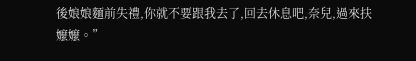後娘娘麵前失禮,你就不要跟我去了,回去休息吧,奈兒,過來扶嬤嬤。”